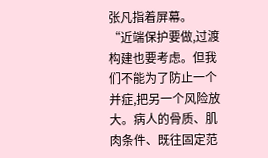张凡指着屏幕。
“近端保护要做,过渡构建也要考虑。但我们不能为了防止一个并症,把另一个风险放大。病人的骨质、肌肉条件、既往固定范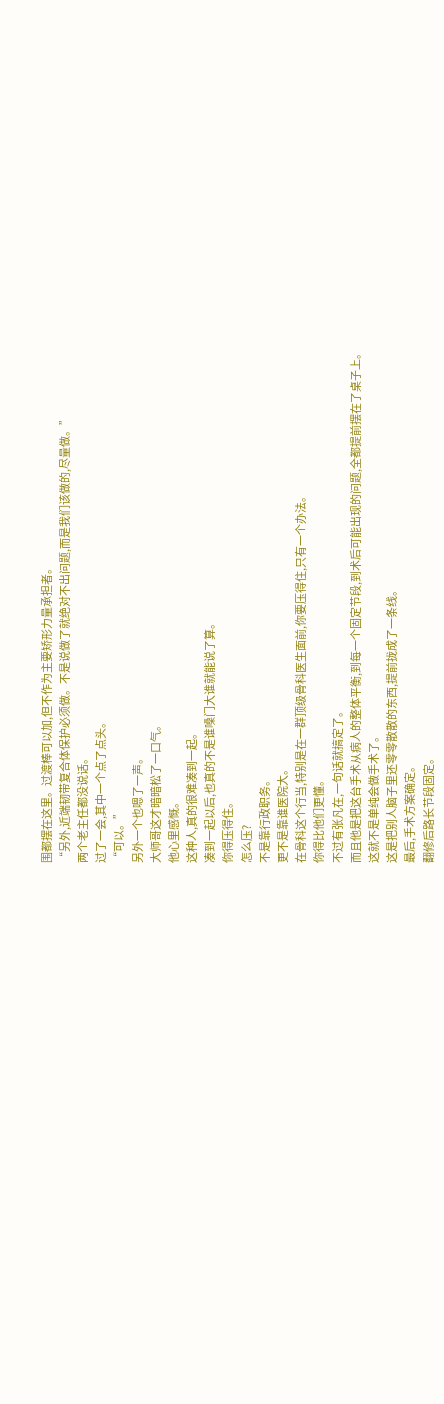围都摆在这里。过渡棒可以加,但不作为主要矫形力量承担者。
“另外,近端韧带复合体保护必须做。不是说做了就绝对不出问题,而是我们该做的,尽量做。”
两个老主任都没说话。
过了一会,其中一个点了点头。
“可以。”
另外一个也嗯了一声。
大师哥这才暗暗松了一口气。
他心里感慨。
这种人,真的很难凑到一起。
凑到一起以后,也真的不是谁嗓门大谁就能说了算。
你得压得住。
怎么压?
不是靠行政职务。
更不是靠谁医院大。
在骨科这个行当,特别是在一群顶级骨科医生面前,你要压得住,只有一个办法。
你得比他们更懂。
不过有张凡在,一句话就搞定了。
而且他是把这台手术从病人的整体平衡,到每一个固定节段,到术后可能出现的问题,全都提前摆在了桌子上。
这就不是单纯会做手术了。
这是把别人脑子里还零零散散的东西,提前拢成了一条线。
最后,手术方案确定。
翻修后路长节段固定。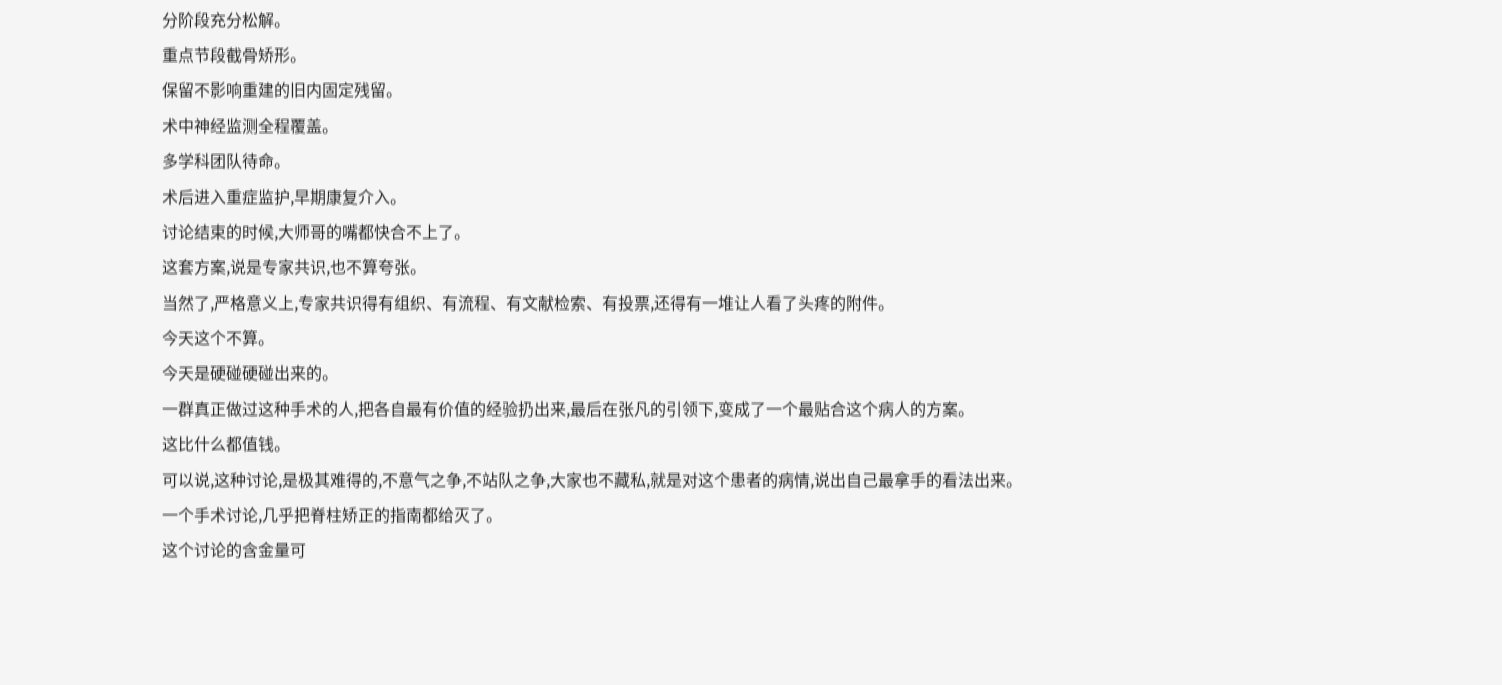分阶段充分松解。
重点节段截骨矫形。
保留不影响重建的旧内固定残留。
术中神经监测全程覆盖。
多学科团队待命。
术后进入重症监护,早期康复介入。
讨论结束的时候,大师哥的嘴都快合不上了。
这套方案,说是专家共识,也不算夸张。
当然了,严格意义上,专家共识得有组织、有流程、有文献检索、有投票,还得有一堆让人看了头疼的附件。
今天这个不算。
今天是硬碰硬碰出来的。
一群真正做过这种手术的人,把各自最有价值的经验扔出来,最后在张凡的引领下,变成了一个最贴合这个病人的方案。
这比什么都值钱。
可以说,这种讨论,是极其难得的,不意气之争,不站队之争,大家也不藏私,就是对这个患者的病情,说出自己最拿手的看法出来。
一个手术讨论,几乎把脊柱矫正的指南都给灭了。
这个讨论的含金量可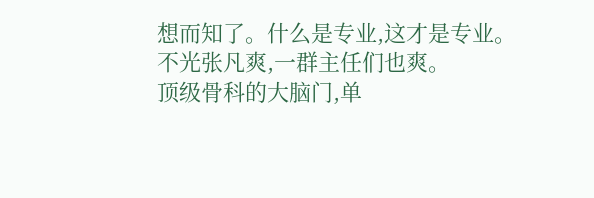想而知了。什么是专业,这才是专业。
不光张凡爽,一群主任们也爽。
顶级骨科的大脑门,单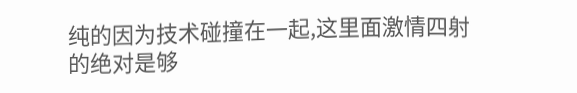纯的因为技术碰撞在一起,这里面激情四射的绝对是够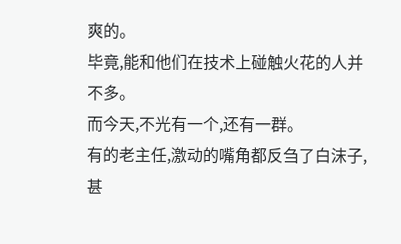爽的。
毕竟,能和他们在技术上碰触火花的人并不多。
而今天,不光有一个,还有一群。
有的老主任,激动的嘴角都反刍了白沫子,甚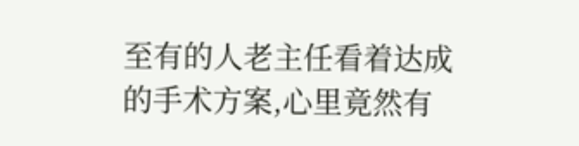至有的人老主任看着达成的手术方案,心里竟然有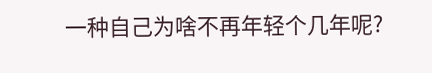一种自己为啥不再年轻个几年呢?